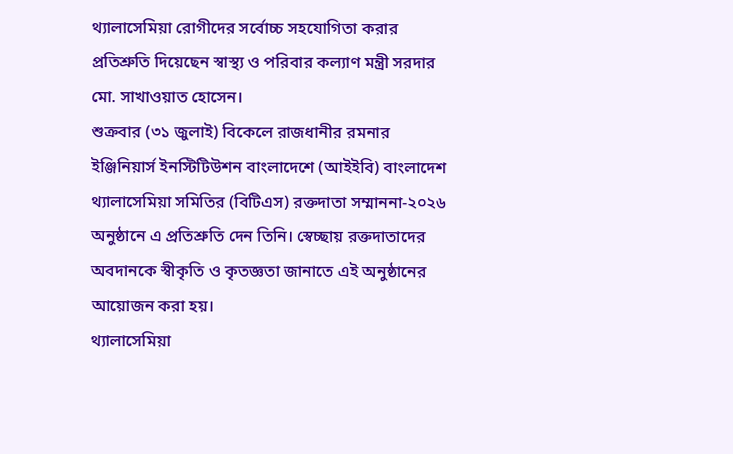থ্যালাসেমিয়া রোগীদের সর্বোচ্চ সহযোগিতা করার প্রতিশ্রুতি দিয়েছেন স্বাস্থ্য ও পরিবার কল্যাণ মন্ত্রী সরদার মো. সাখাওয়াত হোসেন।
শুক্রবার (৩১ জুলাই) বিকেলে রাজধানীর রমনার ইঞ্জিনিয়ার্স ইনস্টিটিউশন বাংলাদেশে (আইইবি) বাংলাদেশ থ্যালাসেমিয়া সমিতির (বিটিএস) রক্তদাতা সম্মাননা-২০২৬ অনুষ্ঠানে এ প্রতিশ্রুতি দেন তিনি। স্বেচ্ছায় রক্তদাতাদের অবদানকে স্বীকৃতি ও কৃতজ্ঞতা জানাতে এই অনুষ্ঠানের আয়োজন করা হয়।
থ্যালাসেমিয়া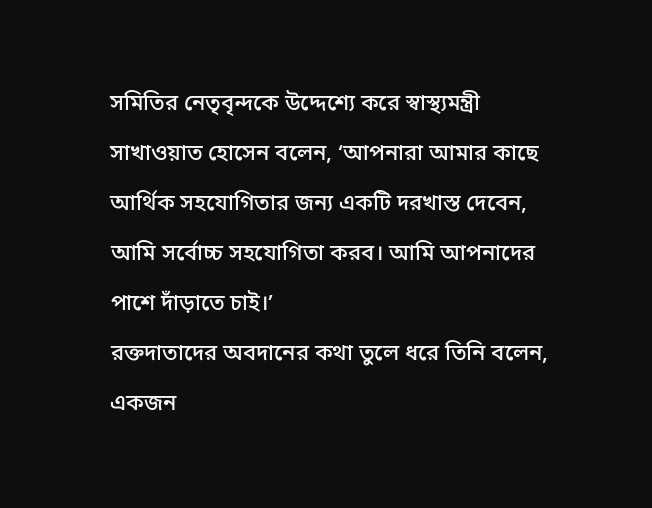সমিতির নেতৃবৃন্দকে উদ্দেশ্যে করে স্বাস্থ্যমন্ত্রী সাখাওয়াত হোসেন বলেন, ‘আপনারা আমার কাছে আর্থিক সহযোগিতার জন্য একটি দরখাস্ত দেবেন, আমি সর্বোচ্চ সহযোগিতা করব। আমি আপনাদের পাশে দাঁড়াতে চাই।’
রক্তদাতাদের অবদানের কথা তুলে ধরে তিনি বলেন, একজন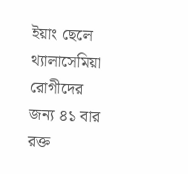ইয়াং ছেলে থ্যালাসেমিয়া রোগীদের জন্য ৪১ বার রক্ত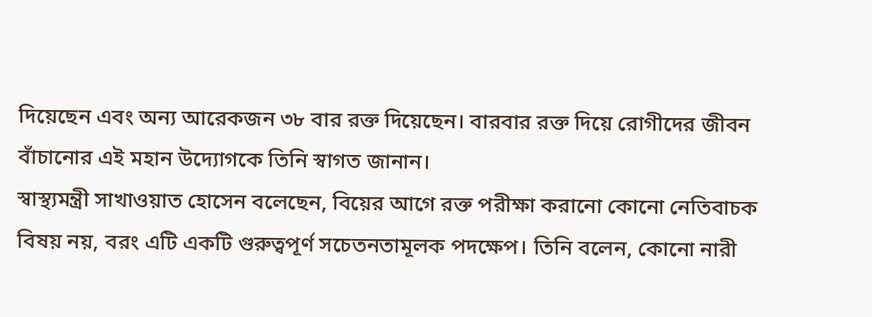দিয়েছেন এবং অন্য আরেকজন ৩৮ বার রক্ত দিয়েছেন। বারবার রক্ত দিয়ে রোগীদের জীবন বাঁচানোর এই মহান উদ্যোগকে তিনি স্বাগত জানান।
স্বাস্থ্যমন্ত্রী সাখাওয়াত হোসেন বলেছেন, বিয়ের আগে রক্ত পরীক্ষা করানো কোনো নেতিবাচক বিষয় নয়, বরং এটি একটি গুরুত্বপূর্ণ সচেতনতামূলক পদক্ষেপ। তিনি বলেন, কোনো নারী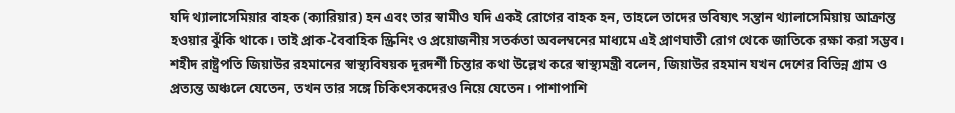যদি থ্যালাসেমিয়ার বাহক (ক্যারিয়ার) হন এবং তার স্বামীও যদি একই রোগের বাহক হন, তাহলে তাদের ভবিষ্যৎ সন্তান থ্যালাসেমিয়ায় আক্রান্ত হওয়ার ঝুঁকি থাকে। তাই প্রাক-বৈবাহিক স্ক্রিনিং ও প্রয়োজনীয় সতর্কতা অবলম্বনের মাধ্যমে এই প্রাণঘাতী রোগ থেকে জাতিকে রক্ষা করা সম্ভব।
শহীদ রাষ্ট্রপতি জিয়াউর রহমানের স্বাস্থ্যবিষয়ক দূরদর্শী চিন্তার কথা উল্লেখ করে স্বাস্থ্যমন্ত্রী বলেন, জিয়াউর রহমান যখন দেশের বিভিন্ন গ্রাম ও প্রত্যন্ত অঞ্চলে যেতেন, তখন তার সঙ্গে চিকিৎসকদেরও নিয়ে যেতেন। পাশাপাশি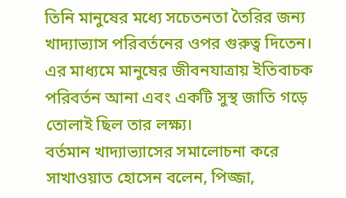তিনি মানুষের মধ্যে সচেতনতা তৈরির জন্য খাদ্যাভ্যাস পরিবর্তনের ওপর গুরুত্ব দিতেন। এর মাধ্যমে মানুষের জীবনযাত্রায় ইতিবাচক পরিবর্তন আনা এবং একটি সুস্থ জাতি গড়ে তোলাই ছিল তার লক্ষ্য।
বর্তমান খাদ্যাভ্যাসের সমালোচনা করে সাখাওয়াত হোসেন বলেন, পিজ্জা,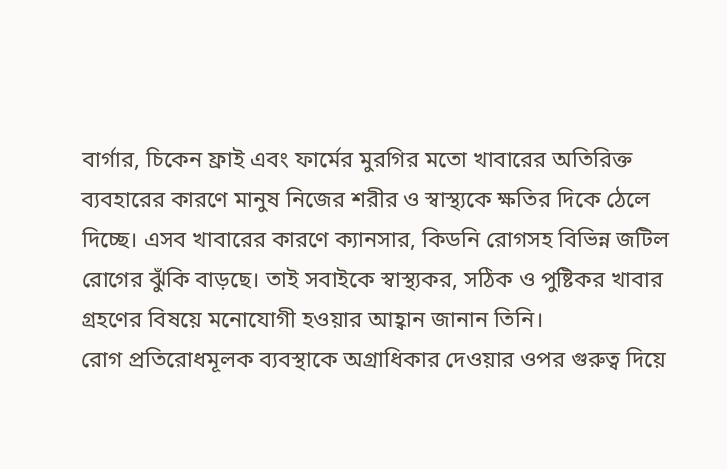বার্গার, চিকেন ফ্রাই এবং ফার্মের মুরগির মতো খাবারের অতিরিক্ত ব্যবহারের কারণে মানুষ নিজের শরীর ও স্বাস্থ্যকে ক্ষতির দিকে ঠেলে দিচ্ছে। এসব খাবারের কারণে ক্যানসার, কিডনি রোগসহ বিভিন্ন জটিল রোগের ঝুঁকি বাড়ছে। তাই সবাইকে স্বাস্থ্যকর, সঠিক ও পুষ্টিকর খাবার গ্রহণের বিষয়ে মনোযোগী হওয়ার আহ্বান জানান তিনি।
রোগ প্রতিরোধমূলক ব্যবস্থাকে অগ্রাধিকার দেওয়ার ওপর গুরুত্ব দিয়ে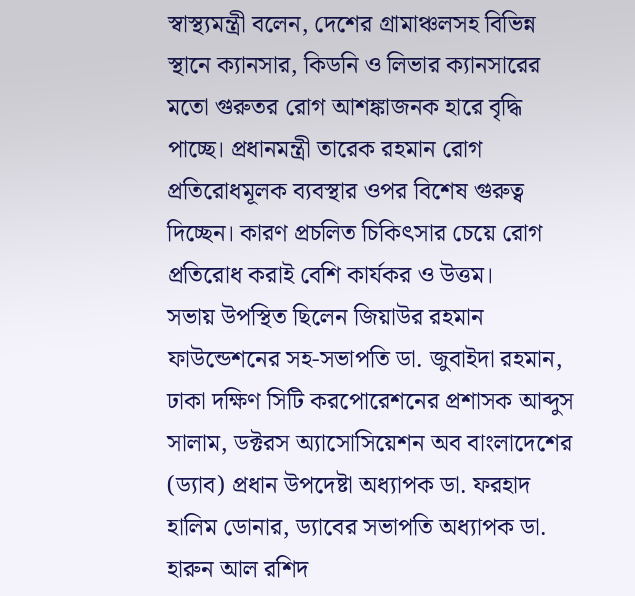স্বাস্থ্যমন্ত্রী বলেন, দেশের গ্রামাঞ্চলসহ বিভিন্ন স্থানে ক্যানসার, কিডনি ও লিভার ক্যানসারের মতো গুরুতর রোগ আশঙ্কাজনক হারে বৃদ্ধি পাচ্ছে। প্রধানমন্ত্রী তারেক রহমান রোগ প্রতিরোধমূলক ব্যবস্থার ওপর বিশেষ গুরুত্ব দিচ্ছেন। কারণ প্রচলিত চিকিৎসার চেয়ে রোগ প্রতিরোধ করাই বেশি কার্যকর ও উত্তম।
সভায় উপস্থিত ছিলেন জিয়াউর রহমান ফাউন্ডেশনের সহ-সভাপতি ডা. জুবাইদা রহমান, ঢাকা দক্ষিণ সিটি করপোরেশনের প্রশাসক আব্দুস সালাম, ডক্টরস অ্যাসোসিয়েশন অব বাংলাদেশের (ড্যাব) প্রধান উপদেষ্টা অধ্যাপক ডা. ফরহাদ হালিম ডোনার, ড্যাবের সভাপতি অধ্যাপক ডা. হারুন আল রশিদ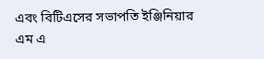এবং বিটিএসের সভাপতি ইঞ্জিনিয়ার এম এ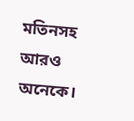মতিনসহ আরও অনেকে।